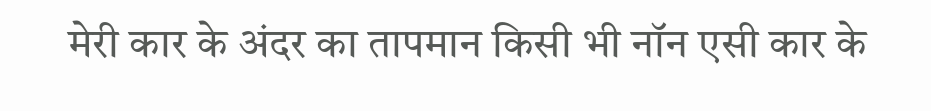मेरी कार के अंदर का तापमान किसी भी नॉन एसी कार के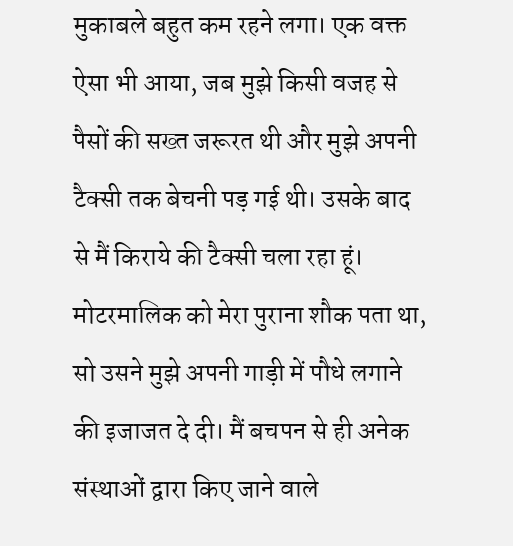मुकाबले बहुत कम रहने लगा। एक वक्त ऐसा भी आया, जब मुझे किसी वजह से पैसों की सख्त जरूरत थी और मुझे अपनी टैक्सी तक बेचनी पड़ गई थी। उसके बाद से मैं किराये की टैक्सी चला रहा हूं। मोटरमालिक को मेरा पुराना शौक पता था, सो उसने मुझे अपनी गाड़ी में पौधे लगाने की इजाजत दे दी। मैं बचपन से ही अनेक संस्थाओं द्वारा किए जाने वाले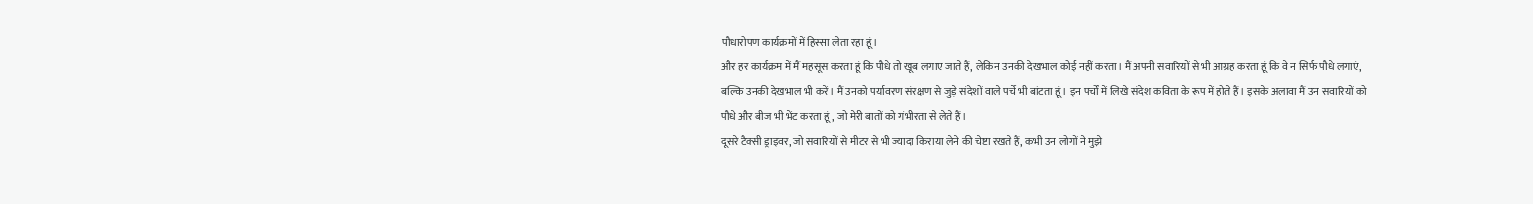पौधारोपण कार्यक्रमों में हिस्सा लेता रहा हूं।
और हर कार्यक्रम में मैं महसूस करता हूं कि पौधे तो खूब लगाए जाते हैं, लेकिन उनकी देखभाल कोई नहीं करता। मैं अपनी सवारियों से भी आग्रह करता हूं कि वे न सिर्फ पौधे लगाएं, बल्कि उनकी देखभाल भी करें। मैं उनको पर्यावरण संरक्षण से जुड़े संदेशों वाले पर्चे भी बांटता हूं। इन पर्चों में लिखे संदेश कविता के रूप में होते हैं। इसके अलावा मैं उन सवारियों को पौधे और बीज भी भेंट करता हूं, जो मेरी बातों को गंभीरता से लेते हैं।
दूसरे टैक्सी ड्राइवर, जो सवारियों से मीटर से भी ज्यादा किराया लेने की चेष्टा रखते हैं, कभी उन लोगों ने मुझे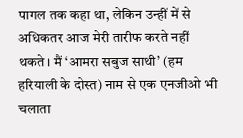पागल तक कहा था, लेकिन उन्हीं में से अधिकतर आज मेरी तारीफ करते नहीं थकते। मैं ‘आमरा सबुज साथी’ (हम हरियाली के दोस्त) नाम से एक एनजीओ भी चलाता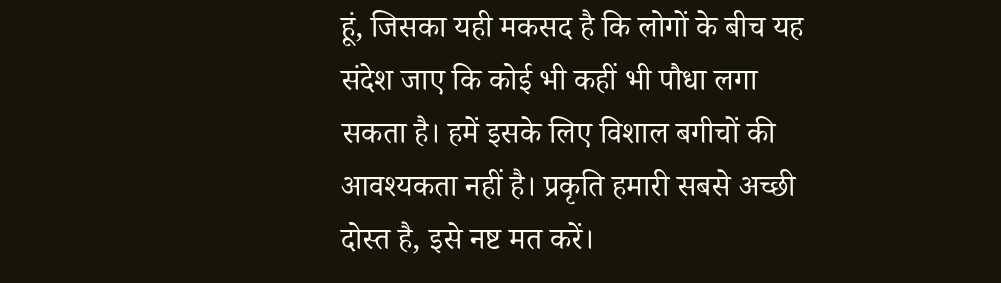हूं, जिसका यही मकसद है कि लोगों के बीच यह संदेश जाए कि कोई भी कहीं भी पौधा लगा सकता है। हमें इसके लिए विशाल बगीचों की आवश्यकता नहीं है। प्रकृति हमारी सबसे अच्छी दोस्त है, इसे नष्ट मत करें।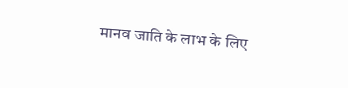मानव जाति के लाभ के लिए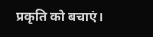प्रकृति को बचाएं।